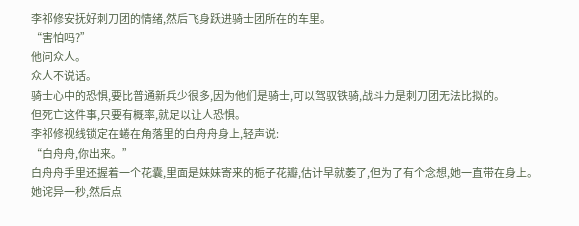李祁修安抚好刺刀团的情绪,然后飞身跃进骑士团所在的车里。
“害怕吗?”
他问众人。
众人不说话。
骑士心中的恐惧,要比普通新兵少很多,因为他们是骑士,可以驾驭铁骑,战斗力是刺刀团无法比拟的。
但死亡这件事,只要有概率,就足以让人恐惧。
李祁修视线锁定在蜷在角落里的白舟舟身上,轻声说:
“白舟舟,你出来。”
白舟舟手里还握着一个花囊,里面是妹妹寄来的栀子花瓣,估计早就萎了,但为了有个念想,她一直带在身上。
她诧异一秒,然后点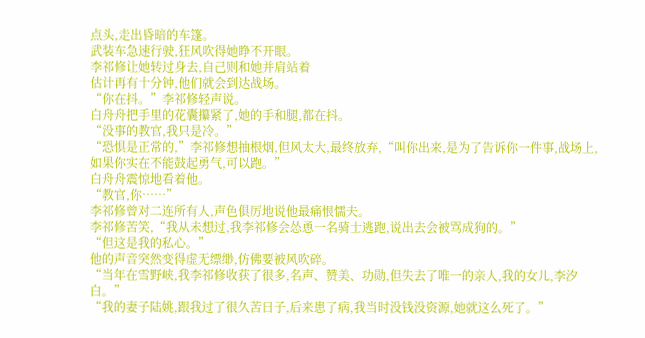点头,走出昏暗的车篷。
武装车急速行驶,狂风吹得她睁不开眼。
李祁修让她转过身去,自己则和她并肩站着
估计再有十分钟,他们就会到达战场。
“你在抖。”李祁修轻声说。
白舟舟把手里的花囊攥紧了,她的手和腿,都在抖。
“没事的教官,我只是冷。”
“恐惧是正常的,”李祁修想抽根烟,但风太大,最终放弃,“叫你出来,是为了告诉你一件事,战场上,如果你实在不能鼓起勇气,可以跑。”
白舟舟震惊地看着他。
“教官,你……”
李祁修曾对二连所有人,声色俱厉地说他最痛恨懦夫。
李祁修苦笑,“我从未想过,我李祁修会怂恿一名骑士逃跑,说出去会被骂成狗的。”
“但这是我的私心。”
他的声音突然变得虚无缥缈,仿佛要被风吹碎。
“当年在雪野峡,我李祁修收获了很多,名声、赞美、功勋,但失去了唯一的亲人,我的女儿,李汐白。”
“我的妻子陆姚,跟我过了很久苦日子,后来患了病,我当时没钱没资源,她就这么死了。”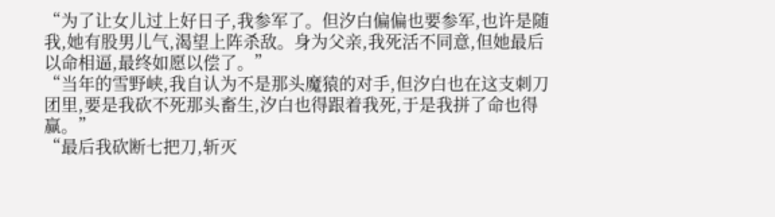“为了让女儿过上好日子,我参军了。但汐白偏偏也要参军,也许是随我,她有股男儿气,渴望上阵杀敌。身为父亲,我死活不同意,但她最后以命相逼,最终如愿以偿了。”
“当年的雪野峡,我自认为不是那头魔猿的对手,但汐白也在这支刺刀团里,要是我砍不死那头畜生,汐白也得跟着我死,于是我拼了命也得赢。”
“最后我砍断七把刀,斩灭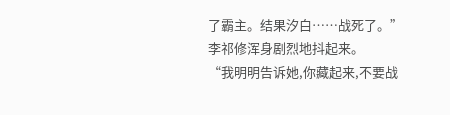了霸主。结果汐白……战死了。”
李祁修浑身剧烈地抖起来。
“我明明告诉她,你藏起来,不要战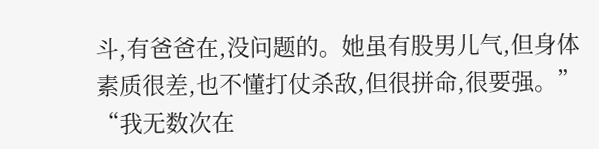斗,有爸爸在,没问题的。她虽有股男儿气,但身体素质很差,也不懂打仗杀敌,但很拼命,很要强。”
“我无数次在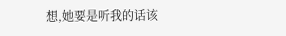想,她要是听我的话该